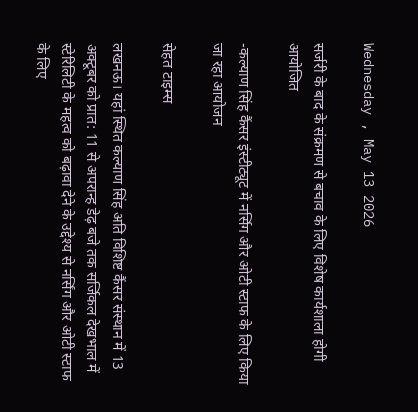Wednesday , May 13 2026

सर्जरी के बाद के संक्रमण से बचाव के लिए विशेष कार्यशाला होगी आयोजित

-कल्‍याण सिंह कैंसर इंस्‍टीट्यूट में नर्सिग और ओटी स्‍टाफ के लिए किया जा रहा आयोजन

सेहत टाइम्‍स

लखनऊ। यहां स्थित कल्याण सिंह अति विशिष्ट कैंसर संस्थान में 13 अक्‍टूबर को प्रात: 11 से अपरान्‍ह डेढ़ बजे तक सर्जिकल देखभाल में स्टेरिलिटी के महत्व को बढ़ावा देने के उद्देश्‍य से नर्सिंग और ओटी स्टाफ के लिए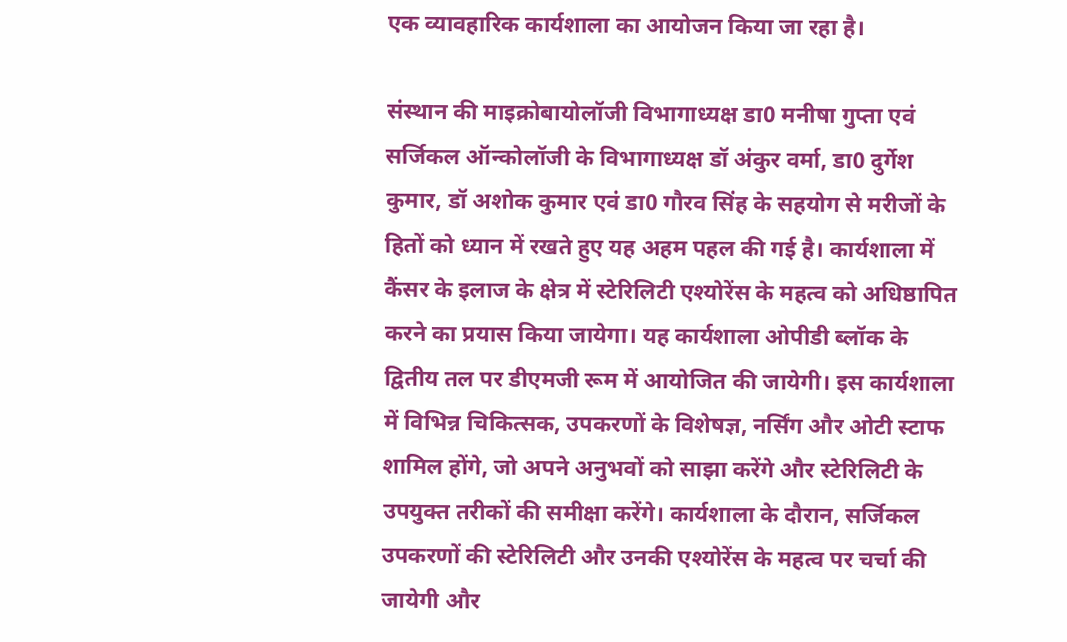एक व्यावहारिक कार्यशाला का आयोजन किया जा रहा है।

संस्थान की माइक्रोबायोलॉजी विभागाध्यक्ष डा0 मनीषा गुप्ता एवं सर्जिकल ऑन्कोलॉजी के विभागाध्यक्ष डॉ अंकुर वर्मा, डा0 दुर्गेश कुमार, डॉ अशोक कुमार एवं डा0 गौरव सिंह के सहयोग से मरीजों के हितों को ध्यान में रखते हुए यह अहम पहल की गई है। कार्यशाला में कैंसर के इलाज के क्षेत्र में स्टेरिलिटी एश्‍योरेंस के महत्व को अधिष्ठापित करने का प्रयास किया जायेगा। यह कार्यशाला ओपीडी ब्‍लॉक के द्वितीय तल पर डीएमजी रूम में आयोजित की जायेगी। इस कार्यशाला में विभिन्न चिकित्सक, उपकरणों के विशेषज्ञ, नर्सिंग और ओटी स्टाफ शामिल होंगे, जो अपने अनुभवों को साझा करेंगे और स्टेरिलिटी के उपयुक्त तरीकों की समीक्षा करेंगे। कार्यशाला के दौरान, सर्जिकल उपकरणों की स्टेरिलिटी और उनकी एश्‍योरेंस के महत्व पर चर्चा की जायेगी और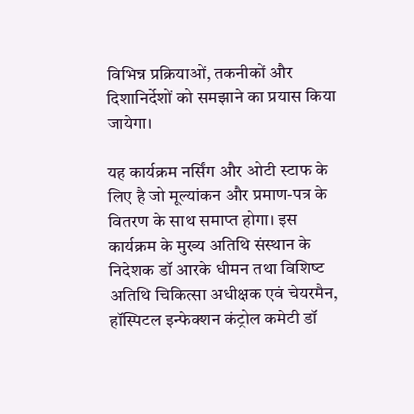विभिन्न प्रक्रियाओं, तकनीकों और दिशानिर्देशों को समझाने का प्रयास किया जायेगा।

यह कार्यक्रम नर्सिंग और ओटी स्टाफ के लिए है जो मूल्यांकन और प्रमाण-पत्र के वितरण के साथ समाप्त होगा। इस कार्यक्रम के मुख्य अतिथि संस्‍थान के निदेशक डॉ आरके धीमन तथा विशिष्‍ट अतिथि चिकित्सा अधीक्षक एवं चेयरमैन, हॉस्पिटल इन्‍फेक्‍शन कंट्रोल कमेटी डॉ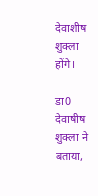देवाशीष शुक्ला होंगे।

डा0 देवाषीष शुक्ला ने बताया,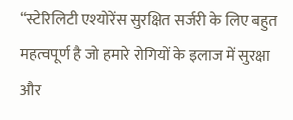“स्टेरिलिटी एश्‍योरेंस सुरक्षित सर्जरी के लिए बहुत महत्वपूर्ण है जो हमारे रोगियों के इलाज में सुरक्षा और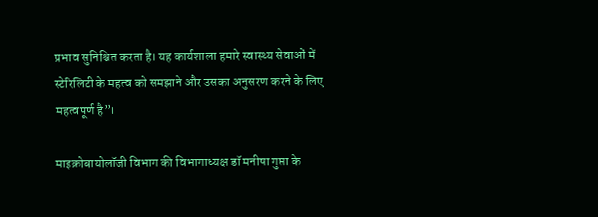प्रभाव सुनिश्चित करता है। यह कार्यशाला हमारे स्वास्थ्य सेवाओं में स्टेरिलिटी के महत्व को समझाने और उसका अनुसरण करने के लिए महत्वपूर्ण है”।

माइक्रोबायोलॉजी विभाग की विभागाध्यक्ष डॉ मनीषा गुप्ता के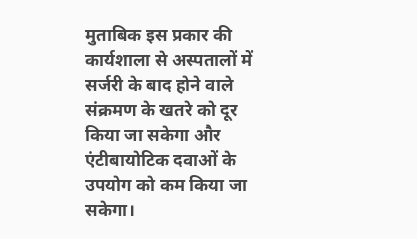मुताबिक इस प्रकार की कार्यशाला से अस्पतालों में सर्जरी के बाद होने वाले संक्रमण के खतरे को दूर किया जा सकेगा और एंटीबायोटिक दवाओं के उपयोग को कम किया जा सकेगा।